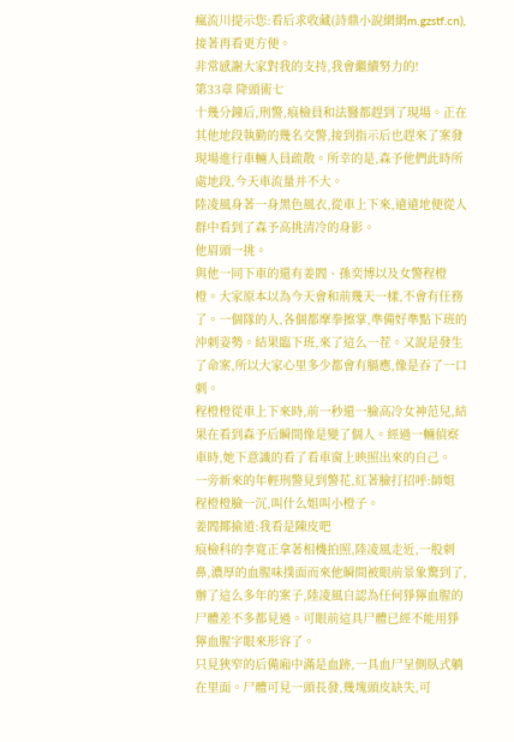瘋流川提示您:看后求收藏(詩鼎小說網網m.gzstf.cn),接著再看更方便。
非常感謝大家對我的支持,我會繼續努力的!
第33章 降頭術七
十幾分鐘后,刑警,痕檢員和法醫都趕到了現場。正在其他地段執勤的幾名交警,接到指示后也趕來了案發現場進行車輛人員疏散。所幸的是,森予他們此時所處地段,今天車流量并不大。
陸凌風身著一身黑色風衣,從車上下來,遠遠地便從人群中看到了森予高挑清冷的身影。
他眉頭一挑。
與他一同下車的還有姜閻、孫奕博以及女警程橙橙。大家原本以為今天會和前幾天一樣,不會有任務了。一個隊的人,各個都摩拳擦掌,準備好準點下班的沖刺姿勢。結果臨下班,來了這么一茬。又說是發生了命案,所以大家心里多少都會有膈應,像是吞了一口刺。
程橙橙從車上下來時,前一秒還一臉高冷女神范兒,結果在看到森予后瞬間像是變了個人。經過一輛偵察車時,她下意識的看了看車窗上映照出來的自己。
一旁新來的年輕刑警見到警花,紅著臉打招呼:師姐
程橙橙臉一沉,叫什么姐叫小橙子。
姜閻揶揄道:我看是陳皮吧
痕檢科的李寬正拿著相機拍照,陸凌風走近,一股刺鼻,濃厚的血腥味撲面而來他瞬間被眼前景象驚到了,辦了這么多年的案子,陸凌風自認為任何猙獰血腥的尸體差不多都見過。可眼前這具尸體已經不能用猙獰血腥字眼來形容了。
只見狹窄的后備廂中滿是血跡,一具血尸呈側臥式躺在里面。尸體可見一頭長發,幾塊頭皮缺失,可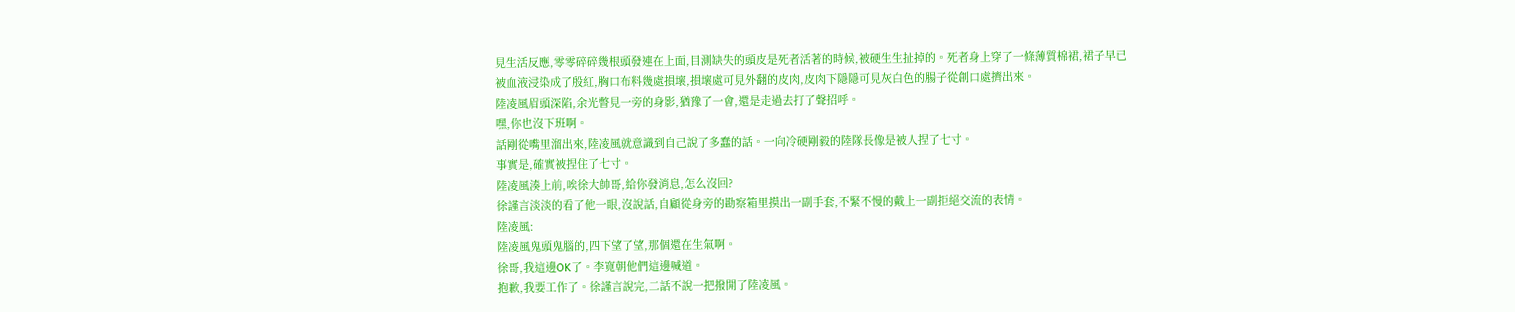見生活反應,零零碎碎幾根頭發連在上面,目測缺失的頭皮是死者活著的時候,被硬生生扯掉的。死者身上穿了一條薄質棉裙,裙子早已被血液浸染成了殷紅,胸口布料幾處損壞,損壞處可見外翻的皮肉,皮肉下隱隱可見灰白色的腸子從創口處擠出來。
陸凌風眉頭深陷,余光瞥見一旁的身影,猶豫了一會,還是走過去打了聲招呼。
嘿,你也沒下班啊。
話剛從嘴里溜出來,陸凌風就意識到自己說了多蠢的話。一向冷硬剛毅的陸隊長像是被人捏了七寸。
事實是,確實被捏住了七寸。
陸凌風湊上前,唉徐大帥哥,給你發消息,怎么沒回?
徐謹言淡淡的看了他一眼,沒說話,自顧從身旁的勘察箱里摸出一副手套,不緊不慢的戴上一副拒絕交流的表情。
陸凌風:
陸凌風鬼頭鬼腦的,四下望了望,那個還在生氣啊。
徐哥,我這邊OK了。李寬朝他們這邊喊道。
抱歉,我要工作了。徐謹言說完,二話不說一把撥開了陸凌風。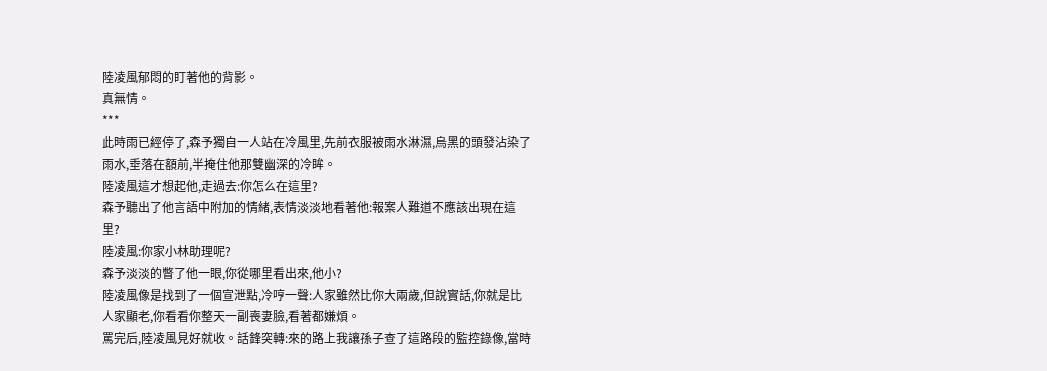陸凌風郁悶的盯著他的背影。
真無情。
***
此時雨已經停了,森予獨自一人站在冷風里,先前衣服被雨水淋濕,烏黑的頭發沾染了雨水,垂落在額前,半掩住他那雙幽深的冷眸。
陸凌風這才想起他,走過去:你怎么在這里?
森予聽出了他言語中附加的情緒,表情淡淡地看著他:報案人難道不應該出現在這里?
陸凌風:你家小林助理呢?
森予淡淡的瞥了他一眼,你從哪里看出來,他小?
陸凌風像是找到了一個宣泄點,冷哼一聲:人家雖然比你大兩歲,但說實話,你就是比人家顯老,你看看你整天一副喪妻臉,看著都嫌煩。
罵完后,陸凌風見好就收。話鋒突轉:來的路上我讓孫子查了這路段的監控錄像,當時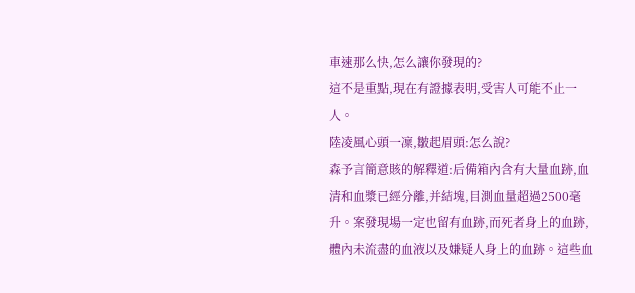車速那么快,怎么讓你發現的?
這不是重點,現在有證據表明,受害人可能不止一人。
陸凌風心頭一凜,皺起眉頭:怎么說?
森予言簡意賅的解釋道:后備箱內含有大量血跡,血清和血漿已經分離,并結塊,目測血量超過2500毫升。案發現場一定也留有血跡,而死者身上的血跡,體內未流盡的血液以及嫌疑人身上的血跡。這些血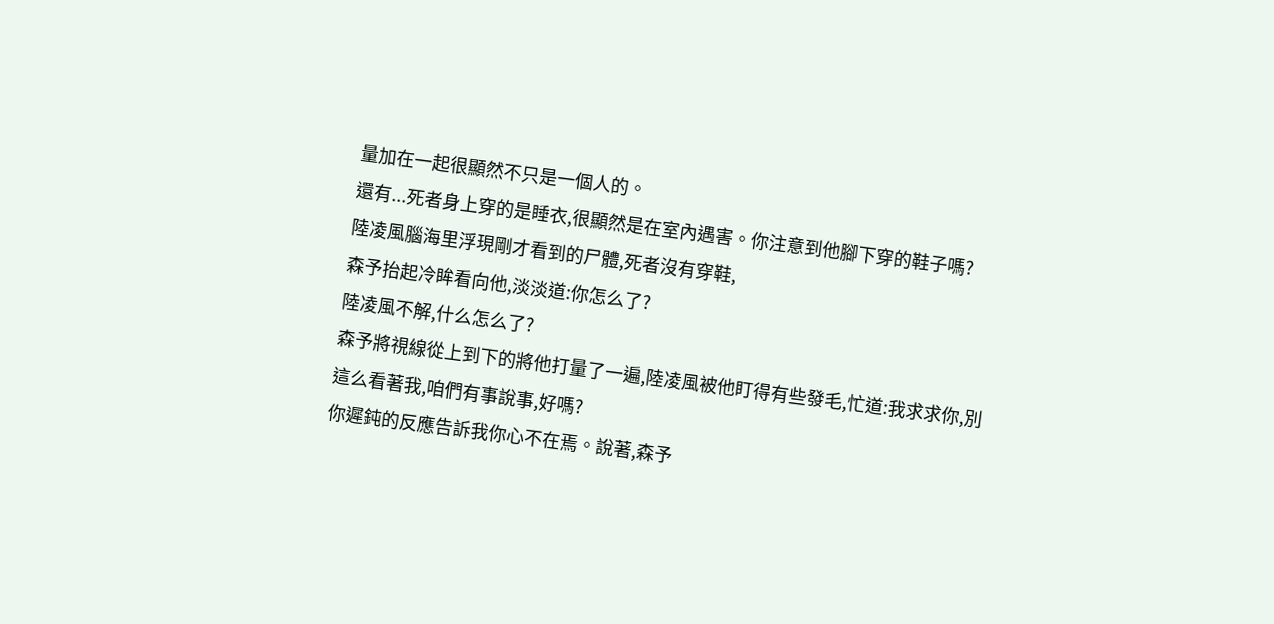量加在一起很顯然不只是一個人的。
還有...死者身上穿的是睡衣,很顯然是在室內遇害。你注意到他腳下穿的鞋子嗎?
陸凌風腦海里浮現剛才看到的尸體,死者沒有穿鞋,
森予抬起冷眸看向他,淡淡道:你怎么了?
陸凌風不解,什么怎么了?
森予將視線從上到下的將他打量了一遍,陸凌風被他盯得有些發毛,忙道:我求求你,別這么看著我,咱們有事說事,好嗎?
你遲鈍的反應告訴我你心不在焉。說著,森予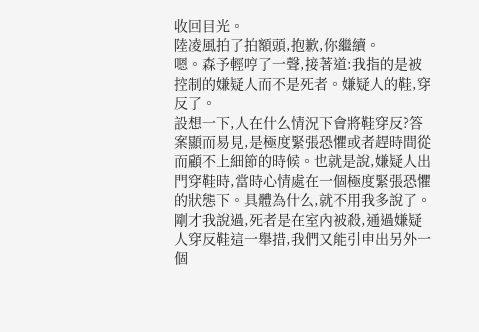收回目光。
陸凌風拍了拍額頭,抱歉,你繼續。
嗯。森予輕哼了一聲,接著道:我指的是被控制的嫌疑人而不是死者。嫌疑人的鞋,穿反了。
設想一下,人在什么情況下會將鞋穿反?答案顯而易見,是極度緊張恐懼或者趕時間從而顧不上細節的時候。也就是說,嫌疑人出門穿鞋時,當時心情處在一個極度緊張恐懼的狀態下。具體為什么,就不用我多說了。剛才我說過,死者是在室內被殺,通過嫌疑人穿反鞋這一舉措,我們又能引申出另外一個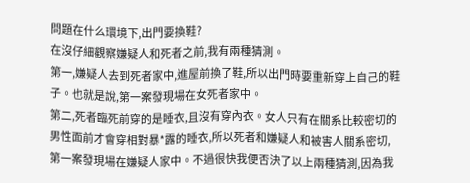問題在什么環境下,出門要換鞋?
在沒仔細觀察嫌疑人和死者之前,我有兩種猜測。
第一,嫌疑人去到死者家中,進屋前換了鞋,所以出門時要重新穿上自己的鞋子。也就是說,第一案發現場在女死者家中。
第二,死者臨死前穿的是睡衣,且沒有穿內衣。女人只有在關系比較密切的男性面前才會穿相對暴*露的睡衣,所以死者和嫌疑人和被害人關系密切,第一案發現場在嫌疑人家中。不過很快我便否決了以上兩種猜測,因為我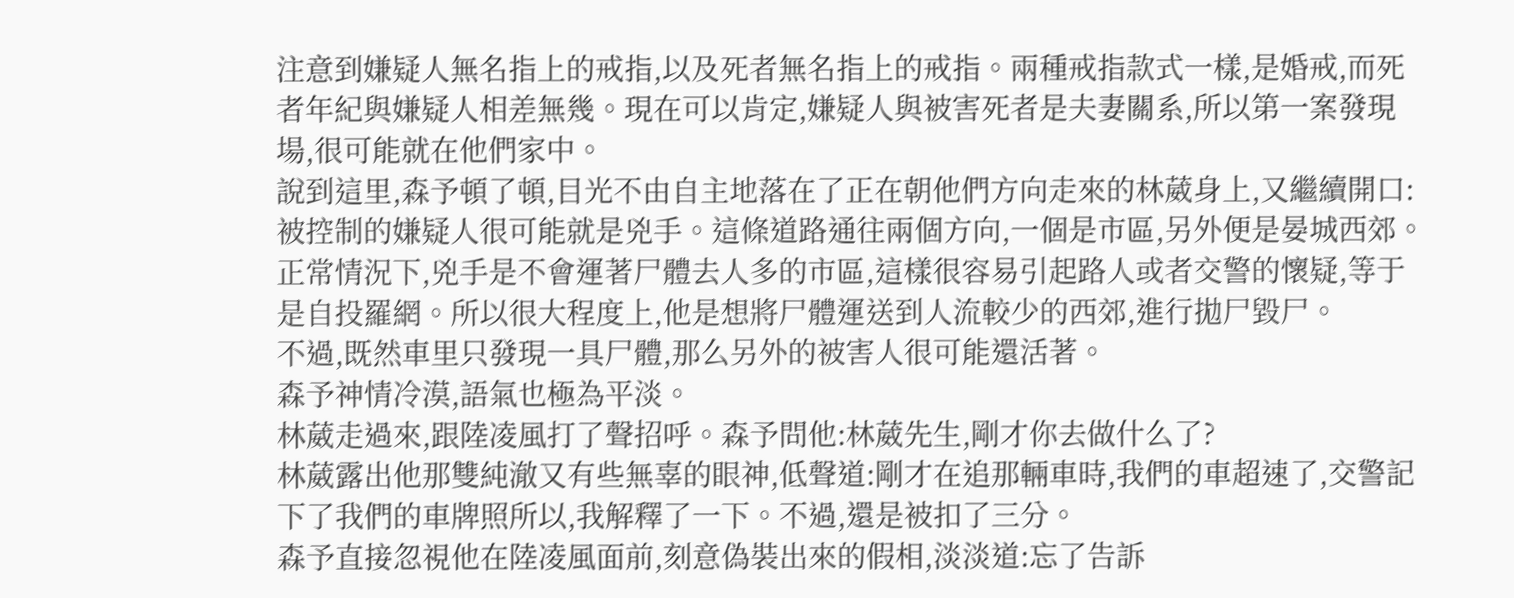注意到嫌疑人無名指上的戒指,以及死者無名指上的戒指。兩種戒指款式一樣,是婚戒,而死者年紀與嫌疑人相差無幾。現在可以肯定,嫌疑人與被害死者是夫妻關系,所以第一案發現場,很可能就在他們家中。
說到這里,森予頓了頓,目光不由自主地落在了正在朝他們方向走來的林葳身上,又繼續開口:被控制的嫌疑人很可能就是兇手。這條道路通往兩個方向,一個是市區,另外便是晏城西郊。正常情況下,兇手是不會運著尸體去人多的市區,這樣很容易引起路人或者交警的懷疑,等于是自投羅網。所以很大程度上,他是想將尸體運送到人流較少的西郊,進行拋尸毀尸。
不過,既然車里只發現一具尸體,那么另外的被害人很可能還活著。
森予神情冷漠,語氣也極為平淡。
林葳走過來,跟陸凌風打了聲招呼。森予問他:林葳先生,剛才你去做什么了?
林葳露出他那雙純澈又有些無辜的眼神,低聲道:剛才在追那輛車時,我們的車超速了,交警記下了我們的車牌照所以,我解釋了一下。不過,還是被扣了三分。
森予直接忽視他在陸凌風面前,刻意偽裝出來的假相,淡淡道:忘了告訴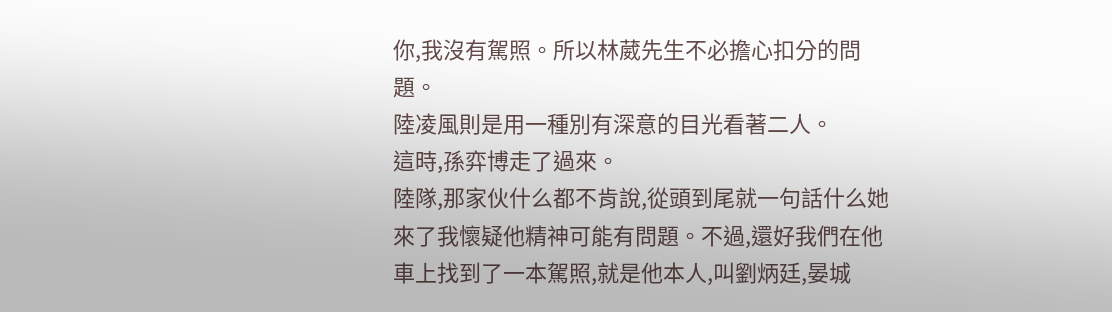你,我沒有駕照。所以林葳先生不必擔心扣分的問題。
陸凌風則是用一種別有深意的目光看著二人。
這時,孫弈博走了過來。
陸隊,那家伙什么都不肯說,從頭到尾就一句話什么她來了我懷疑他精神可能有問題。不過,還好我們在他車上找到了一本駕照,就是他本人,叫劉炳廷,晏城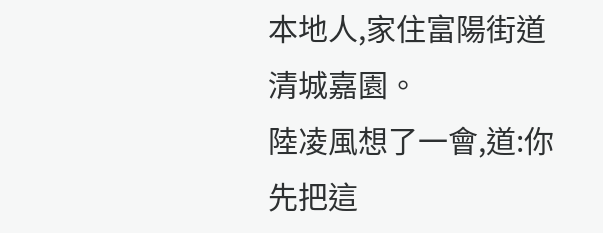本地人,家住富陽街道清城嘉園。
陸凌風想了一會,道:你先把這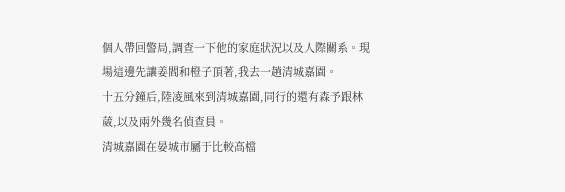個人帶回警局,調查一下他的家庭狀況以及人際關系。現場這邊先讓姜閻和橙子頂著,我去一趟清城嘉園。
十五分鐘后,陸凌風來到清城嘉園,同行的還有森予跟林葳,以及兩外幾名偵查員。
清城嘉園在晏城市屬于比較高檔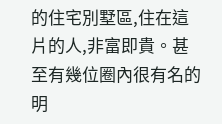的住宅別墅區,住在這片的人,非富即貴。甚至有幾位圈內很有名的明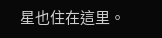星也住在這里。